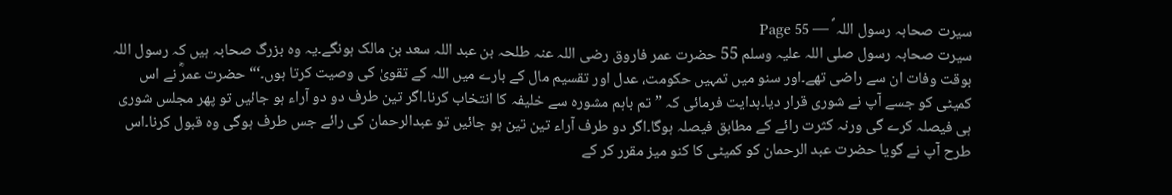سیرت صحابہ رسول اللہ ؐ — Page 55
سیرت صحابہ رسول صلی اللہ علیہ وسلم 55 حضرت عمر فاروق رضی اللہ عنہ طلحہ بن عبد اللہ سعد بن مالک ہونگے۔یہ وہ بزرگ صحابہ ہیں کہ رسول اللہ بوقت وفات ان سے راضی تھے۔اور سنو میں تمہیں حکومت، عدل اور تقسیم مال کے بارے میں اللہ کے تقویٰ کی وصیت کرتا ہوں۔‘“ حضرت عمرؓ نے اس کمیٹی کو جسے آپ نے شوری قرار دیا۔ہدایت فرمائی کہ ” تم باہم مشورہ سے خلیفہ کا انتخاب کرنا۔اگر تین طرف دو دو آراء ہو جائیں تو پھر مجلس شوری ہی فیصلہ کرے گی ورنہ کثرت رائے کے مطابق فیصلہ ہوگا۔اگر دو طرف آراء تین تین ہو جائیں تو عبدالرحمان کی رائے جس طرف ہوگی وہ قبول کرنا۔اس طرح آپ نے گویا حضرت عبد الرحمان کو کمیٹی کا کنو میز مقرر کر کے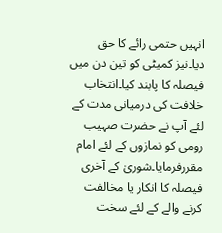انہیں حتمی رائے کا حق دیا۔نیز کمیٹی کو تین دن میں فیصلہ کا پابند کیا۔انتخاب خلافت کی درمیانی مدت کے لئے آپ نے حضرت صہیب رومی کو نمازوں کے لئے امام مقررفرمایا۔شوریٰ کے آخری فیصلہ کا انکار یا مخالفت کرنے والے کے لئے سخت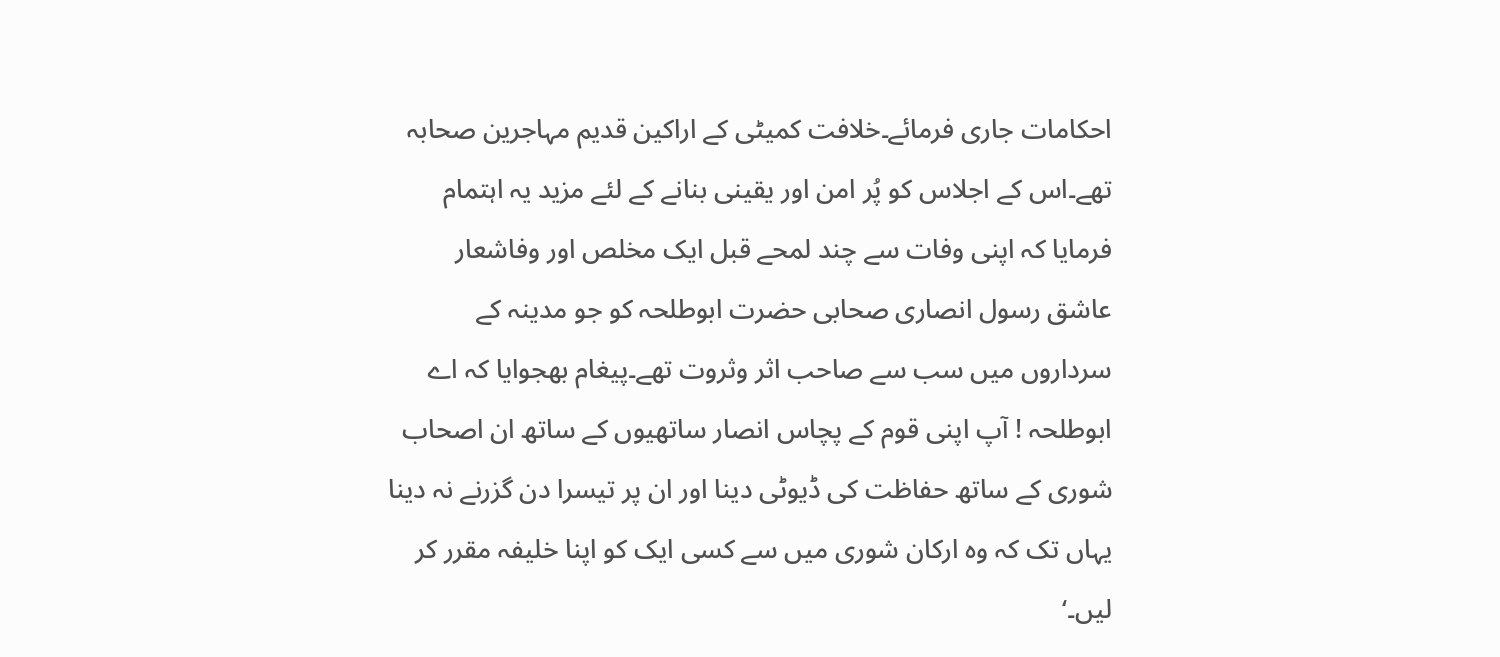احکامات جاری فرمائے۔خلافت کمیٹی کے اراکین قدیم مہاجرین صحابہ تھے۔اس کے اجلاس کو پُر امن اور یقینی بنانے کے لئے مزید یہ اہتمام فرمایا کہ اپنی وفات سے چند لمحے قبل ایک مخلص اور وفاشعار عاشق رسول انصاری صحابی حضرت ابوطلحہ کو جو مدینہ کے سرداروں میں سب سے صاحب اثر وثروت تھے۔پیغام بھجوایا کہ اے ابوطلحہ ! آپ اپنی قوم کے پچاس انصار ساتھیوں کے ساتھ ان اصحاب شوری کے ساتھ حفاظت کی ڈیوٹی دینا اور ان پر تیسرا دن گزرنے نہ دینا یہاں تک کہ وہ ارکان شوری میں سے کسی ایک کو اپنا خلیفہ مقرر کر لیں۔‘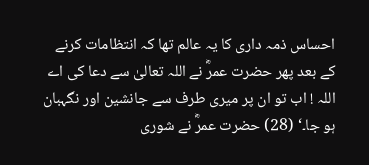احساس ذمہ داری کا یہ عالم تھا کہ انتظامات کرنے کے بعد پھر حضرت عمرؓ نے اللہ تعالیٰ سے دعا کی اے اللہ ! اب تو ان پر میری طرف سے جانشین اور نگہبان ہو جا۔‘ (28) حضرت عمرؓ نے شوری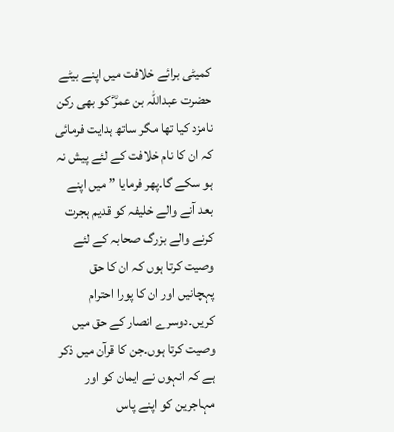کمیٹی برائے خلافت میں اپنے بیٹے حضرت عبداللہ بن عمرؓ کو بھی رکن نامزد کیا تھا مگر ساتھ ہدایت فرمائی کہ ان کا نام خلافت کے لئے پیش نہ ہو سکے گا۔پھر فرمایا ” میں اپنے بعد آنے والے خلیفہ کو قدیم ہجرت کرنے والے بزرگ صحابہ کے لئے وصیت کرتا ہوں کہ ان کا حق پہچانیں اور ان کا پورا احترام کریں۔دوسرے انصار کے حق میں وصیت کرتا ہوں۔جن کا قرآن میں ذکر ہے کہ انہوں نے ایمان کو اور مہاجرین کو اپنے پاس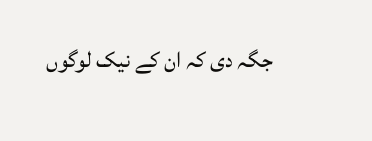جگہ دی کہ ان کے نیک لوگوں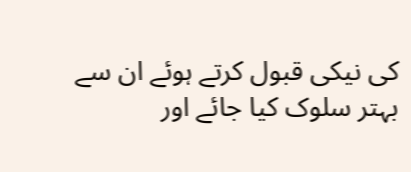کی نیکی قبول کرتے ہوئے ان سے بہتر سلوک کیا جائے اور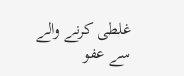غلطی کرنے والے سے عفو